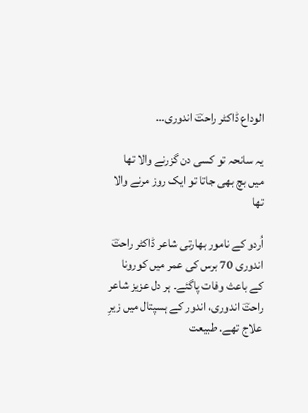الوداع ڈاکٹر راحتؔ اندوری…

یہ سانحہ تو کسی دن گزرنے والا تھا
میں بچ بھی جاتا تو ایک روز مرنے والا تھا

اُردو کے نامور بھارتی شاعر ڈاکٹر راحتؔ اندوری 70 برس کی عمر میں کورونا کے باعث وفات پاگئے۔ ہر دل عزیز شاعر راحتؔ اندوری، اندور کے ہسپتال میں زیرِ علاج تھے. طبیعت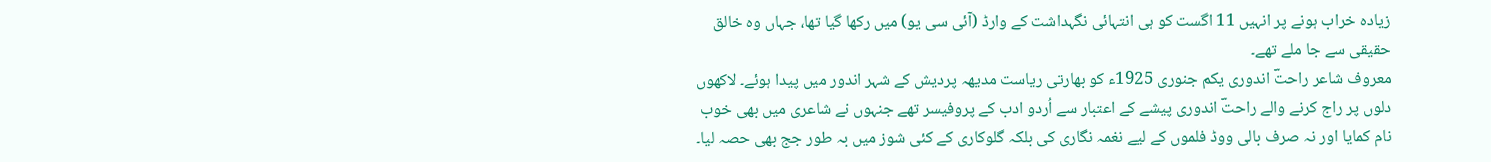زیادہ خراب ہونے پر انہیں 11 اگست کو ہی انتہائی نگہداشت کے وارڈ (آئی سی یو) میں رکھا گیا تھا، جہاں وہ خالق حقیقی سے جا ملے تھے۔
معروف شاعر راحتؔ اندوری یکم جنوری 1925ء کو بھارتی ریاست مدیھہ پردیش کے شہر اندور میں پیدا ہوئے۔ لاکھوں دلوں پر راج کرنے والے راحتؔ اندوری پیشے کے اعتبار سے اُردو ادب کے پروفیسر تھے جنہوں نے شاعری میں بھی خوب نام کمایا اور نہ صرف بالی ووڈ فلموں کے لیے نغمہ نگاری کی بلکہ گلوکاری کے کئی شوز میں بہ طور جج بھی حصہ لیا۔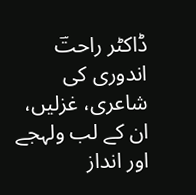ڈاکٹر راحتؔ اندوری کی شاعری، غزلیں، ان کے لب ولہجے اور انداز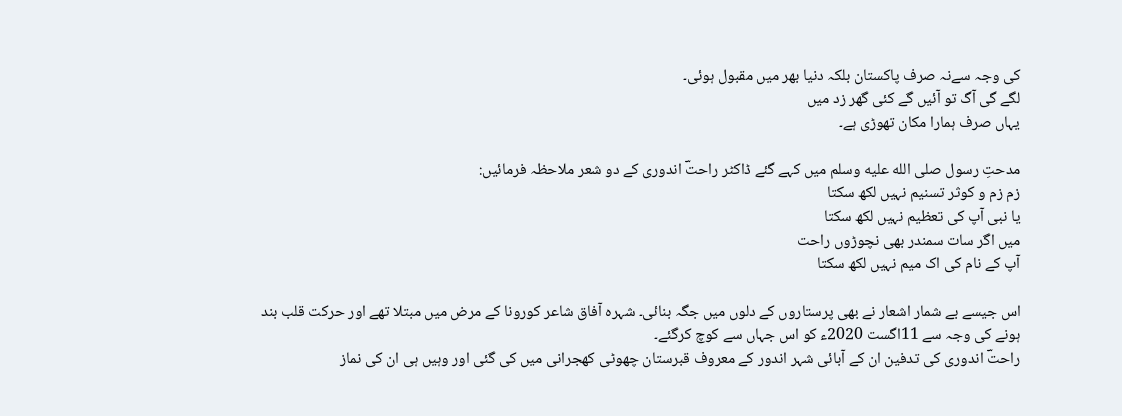کی وجہ سےنہ صرف پاکستان بلکہ دنیا بھر میں مقبول ہوئی۔
لگے گی آگ تو آئیں گے کئی گھر زد میں
یہاں صرف ہمارا مکان تھوڑی ہے۔

مدحتِ رسول صلى الله عليه وسلم میں کہے گئے ڈاکٹر راحتؔ اندوری کے دو شعر ملاحظہ فرمائیں:
زم زم و کوثر تسنیم نہیں لکھ سکتا
یا نبی آپ کی تعظیم نہیں لکھ سکتا
میں اگر سات سمندر بھی نچوڑوں راحت
آپ کے نام کی اک میم نہیں لکھ سکتا

اس جیسے بے شمار اشعار نے بھی پرستاروں کے دلوں میں جگہ بنائی۔ شہرہ آفاق شاعر کورونا کے مرض میں مبتلا تھے اور حرکت قلب بند ہونے کی وجہ سے 11اگست 2020ء کو اس جہاں سے کوچ کرگئے۔
راحتؔ اندوری کی تدفین ان کے آبائی شہر اندور کے معروف قبرستان چھوٹی کھجرانی میں کی گئی اور وہیں ہی ان کی نماز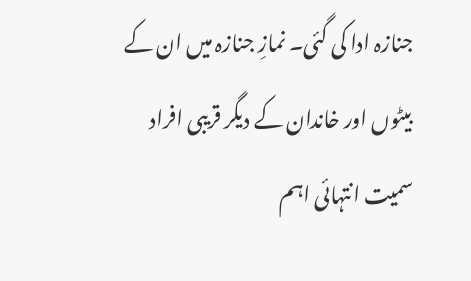جنازہ ادا کی گئی۔ نمازِ جنازہ میں ان کے بیٹوں اور خاندان کے دیگر قریبی افراد سمیت انتہائی اہم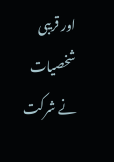اور قریبی شخصیات نے شرکت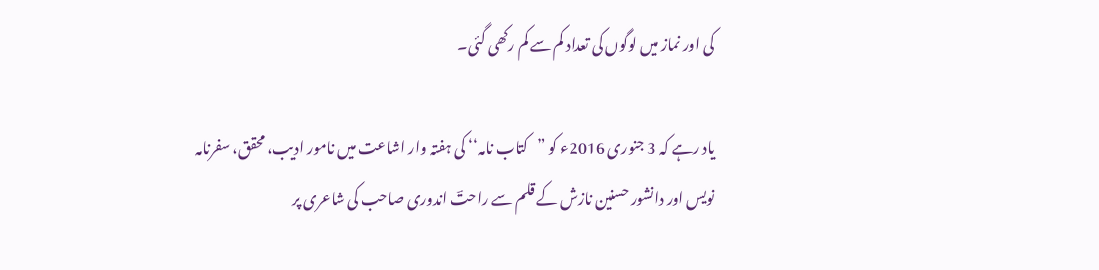کی اور نماز میں لوگوں کی تعداد کم سے کم رکھی گئی۔

یاد رہے کہ 3 جنوری 2016ء کو ”کتاب نامہ‘‘ کی ہفتہ وار اشاعت میں نامور ادیب، محقق، سفرنامہ نویس اور دانشور حسنین نازش کے قلم سے راحتؔ اندوری صاحب کی شاعری پر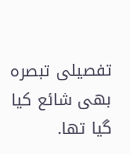تفصیلی تبصرہ بھی شائع کیا گیا تھا.